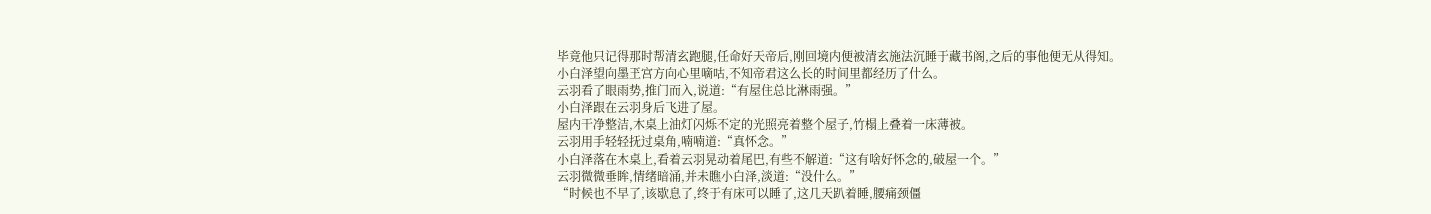毕竟他只记得那时帮清玄跑腿,任命好天帝后,刚回境内便被清玄施法沉睡于藏书阁,之后的事他便无从得知。
小白泽望向墨玊宫方向心里嘀咕,不知帝君这么长的时间里都经历了什么。
云羽看了眼雨势,推门而入,说道:“有屋住总比淋雨强。”
小白泽跟在云羽身后飞进了屋。
屋内干净整洁,木桌上油灯闪烁不定的光照亮着整个屋子,竹榻上叠着一床薄被。
云羽用手轻轻抚过桌角,喃喃道:“真怀念。”
小白泽落在木桌上,看着云羽晃动着尾巴,有些不解道:“这有啥好怀念的,破屋一个。”
云羽微微垂眸,情绪暗涌,并未瞧小白泽,淡道:“没什么。”
“时候也不早了,该歇息了,终于有床可以睡了,这几天趴着睡,腰痛颈僵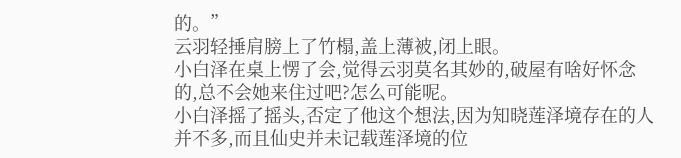的。”
云羽轻捶肩膀上了竹榻,盖上薄被,闭上眼。
小白泽在桌上愣了会,觉得云羽莫名其妙的,破屋有啥好怀念的,总不会她来住过吧?怎么可能呢。
小白泽摇了摇头,否定了他这个想法,因为知晓莲泽境存在的人并不多,而且仙史并未记载莲泽境的位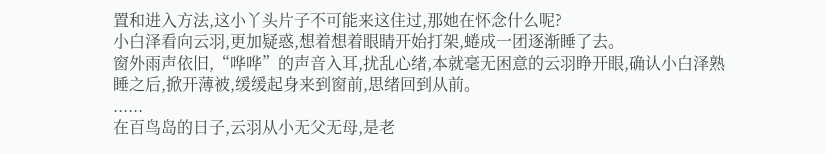置和进入方法,这小丫头片子不可能来这住过,那她在怀念什么呢?
小白泽看向云羽,更加疑惑,想着想着眼睛开始打架,蜷成一团逐渐睡了去。
窗外雨声依旧,“哗哗”的声音入耳,扰乱心绪,本就毫无困意的云羽睁开眼,确认小白泽熟睡之后,掀开薄被,缓缓起身来到窗前,思绪回到从前。
......
在百鸟岛的日子,云羽从小无父无母,是老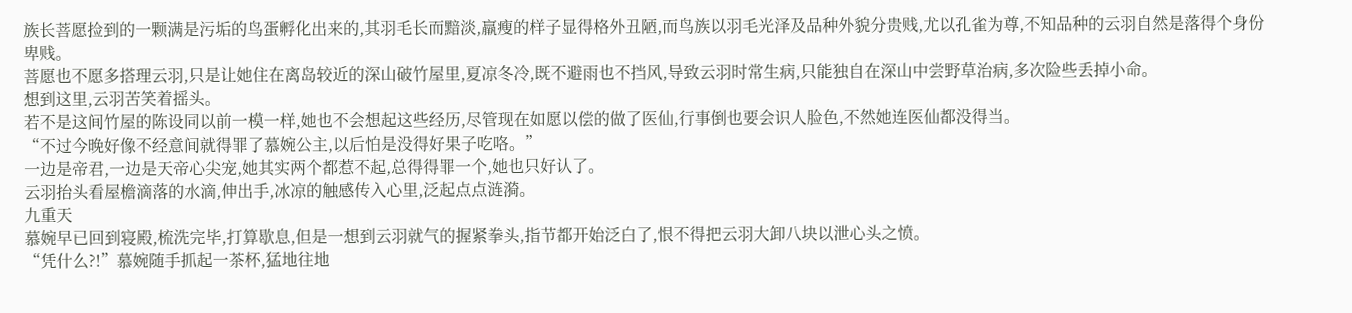族长菩愿捡到的一颗满是污垢的鸟蛋孵化出来的,其羽毛长而黯淡,羸瘦的样子显得格外丑陋,而鸟族以羽毛光泽及品种外貌分贵贱,尤以孔雀为尊,不知品种的云羽自然是落得个身份卑贱。
菩愿也不愿多搭理云羽,只是让她住在离岛较近的深山破竹屋里,夏凉冬冷,既不避雨也不挡风,导致云羽时常生病,只能独自在深山中尝野草治病,多次险些丢掉小命。
想到这里,云羽苦笑着摇头。
若不是这间竹屋的陈设同以前一模一样,她也不会想起这些经历,尽管现在如愿以偿的做了医仙,行事倒也要会识人脸色,不然她连医仙都没得当。
“不过今晚好像不经意间就得罪了慕婉公主,以后怕是没得好果子吃咯。”
一边是帝君,一边是天帝心尖宠,她其实两个都惹不起,总得得罪一个,她也只好认了。
云羽抬头看屋檐滴落的水滴,伸出手,冰凉的触感传入心里,泛起点点涟漪。
九重天
慕婉早已回到寝殿,梳洗完毕,打算歇息,但是一想到云羽就气的握紧拳头,指节都开始泛白了,恨不得把云羽大卸八块以泄心头之愤。
“凭什么?!”慕婉随手抓起一茶杯,猛地往地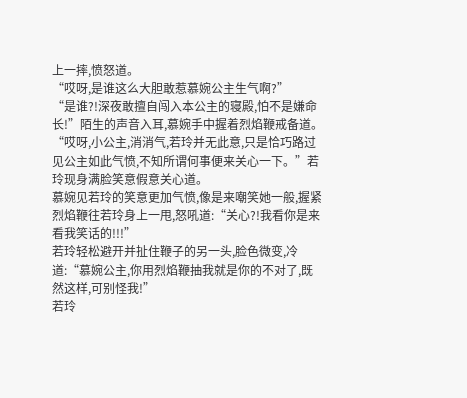上一摔,愤怒道。
“哎呀,是谁这么大胆敢惹慕婉公主生气啊?”
“是谁?!深夜敢擅自闯入本公主的寝殿,怕不是嫌命长!”陌生的声音入耳,慕婉手中握着烈焰鞭戒备道。
“哎呀,小公主,消消气,若玲并无此意,只是恰巧路过见公主如此气愤,不知所谓何事便来关心一下。”若玲现身满脸笑意假意关心道。
慕婉见若玲的笑意更加气愤,像是来嘲笑她一般,握紧烈焰鞭往若玲身上一甩,怒吼道:“关心?!我看你是来看我笑话的!!!”
若玲轻松避开并扯住鞭子的另一头,脸色微变,冷道:“慕婉公主,你用烈焰鞭抽我就是你的不对了,既然这样,可别怪我!”
若玲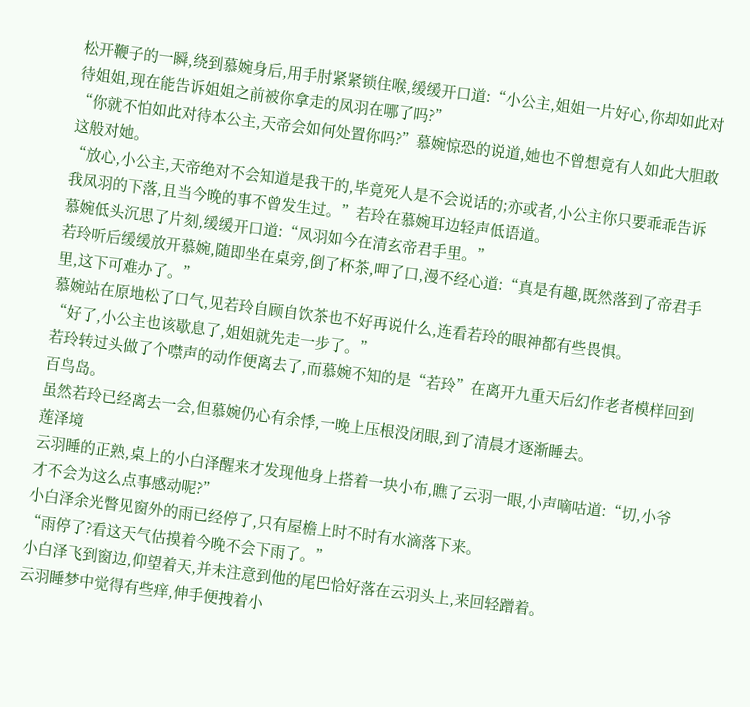松开鞭子的一瞬,绕到慕婉身后,用手肘紧紧锁住喉,缓缓开口道:“小公主,姐姐一片好心,你却如此对待姐姐,现在能告诉姐姐之前被你拿走的凤羽在哪了吗?”
“你就不怕如此对待本公主,天帝会如何处置你吗?”慕婉惊恐的说道,她也不曾想竟有人如此大胆敢这般对她。
“放心,小公主,天帝绝对不会知道是我干的,毕竟死人是不会说话的;亦或者,小公主你只要乖乖告诉我凤羽的下落,且当今晚的事不曾发生过。”若玲在慕婉耳边轻声低语道。
慕婉低头沉思了片刻,缓缓开口道:“凤羽如今在清玄帝君手里。”
若玲听后缓缓放开慕婉,随即坐在桌旁,倒了杯茶,呷了口,漫不经心道:“真是有趣,既然落到了帝君手里,这下可难办了。”
慕婉站在原地松了口气,见若玲自顾自饮茶也不好再说什么,连看若玲的眼神都有些畏惧。
“好了,小公主也该歇息了,姐姐就先走一步了。”
若玲转过头做了个噤声的动作便离去了,而慕婉不知的是“若玲”在离开九重天后幻作老者模样回到百鸟岛。
虽然若玲已经离去一会,但慕婉仍心有余悸,一晚上压根没闭眼,到了清晨才逐渐睡去。
莲泽境
云羽睡的正熟,桌上的小白泽醒来才发现他身上搭着一块小布,瞧了云羽一眼,小声嘀咕道:“切,小爷才不会为这么点事感动呢?”
小白泽余光瞥见窗外的雨已经停了,只有屋檐上时不时有水滴落下来。
“雨停了?看这天气估摸着今晚不会下雨了。”
小白泽飞到窗边,仰望着天,并未注意到他的尾巴恰好落在云羽头上,来回轻蹭着。
云羽睡梦中觉得有些痒,伸手便拽着小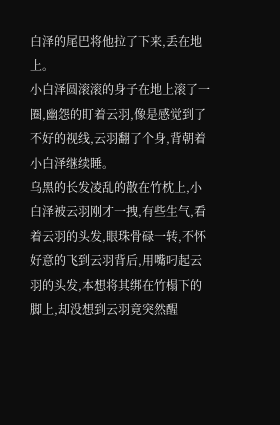白泽的尾巴将他拉了下来,丢在地上。
小白泽圆滚滚的身子在地上滚了一圈,幽怨的盯着云羽,像是感觉到了不好的视线,云羽翻了个身,背朝着小白泽继续睡。
乌黑的长发凌乱的散在竹枕上,小白泽被云羽刚才一拽,有些生气,看着云羽的头发,眼珠骨碌一转,不怀好意的飞到云羽背后,用嘴叼起云羽的头发,本想将其绑在竹榻下的脚上,却没想到云羽竟突然醒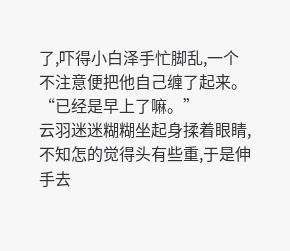了,吓得小白泽手忙脚乱,一个不注意便把他自己缠了起来。
“已经是早上了嘛。”
云羽迷迷糊糊坐起身揉着眼睛,不知怎的觉得头有些重,于是伸手去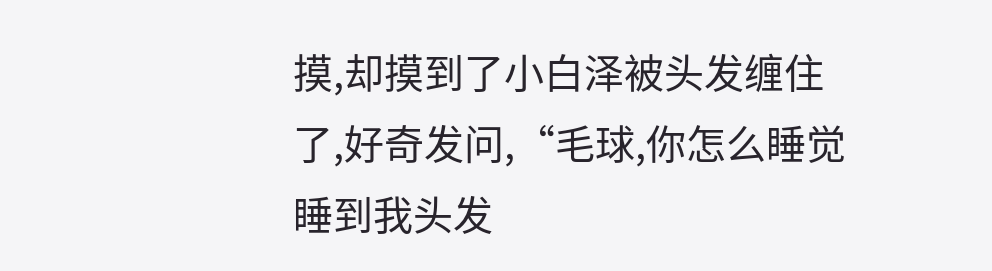摸,却摸到了小白泽被头发缠住了,好奇发问,“毛球,你怎么睡觉睡到我头发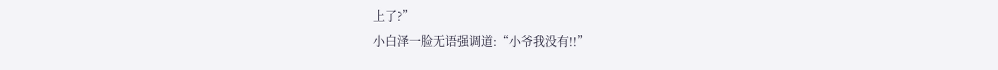上了?”
小白泽一脸无语强调道:“小爷我没有!!”